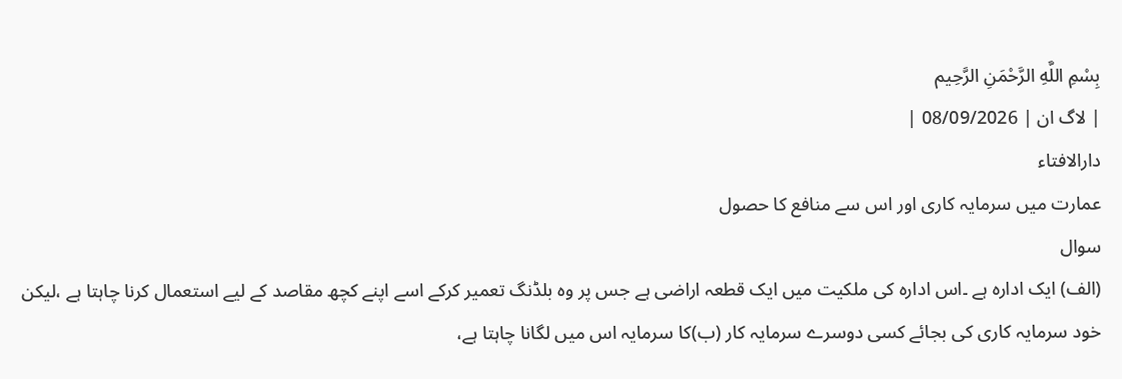بِسْمِ اللَّهِ الرَّحْمَنِ الرَّحِيم
| لاگ ان | 08/09/2026 |
دارالافتاء
عمارت میں سرمایہ کاری اور اس سے منافع کا حصول
سوال
(الف) ایک ادارہ ہے ۔اس ادارہ کی ملکیت میں ایک قطعہ اراضی ہے جس پر وہ بلڈنگ تعمیر کرکے اسے اپنے کچھ مقاصد کے لیے استعمال کرنا چاہتا ہے ،لیکن خود سرمایہ کاری کی بجائے کسی دوسرے سرمایہ کار (ب)کا سرمایہ اس میں لگانا چاہتا ہے،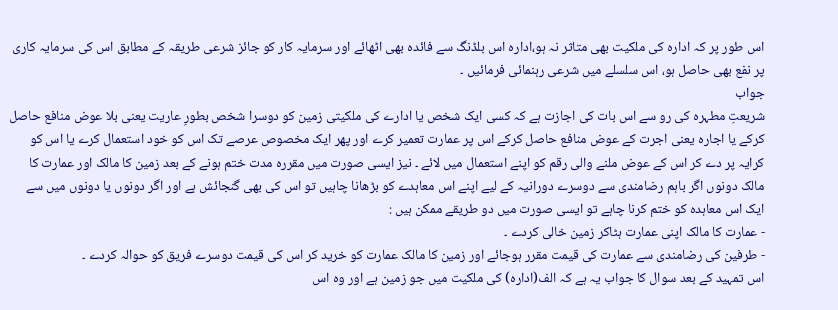اس طور پر کہ ادارہ کی ملکیت بھی متاثر نہ ہو،ادارہ اس بلڈنگ سے فائدہ بھی اٹھائے اور سرمایہ کار کو جائز شرعی طریقہ کے مطابق اس کی سرمایہ کاری پر نفع بھی حاصل ہو، اس سلسلے میں شرعی رہنمائی فرمائیں ۔
جواب
شریعتِ مطہرہ کی رو سے اس بات کی اجازت ہے کہ کسی ایک شخص یا ادارے کی ملکیتی زمین کو دوسرا شخص بطورِ عاریت یعنی بلا عوض منافع حاصل کرکے یا اجارہ یعنی اجرت کے عوض منافع حاصل کرکے اس پر عمارت تعمیر کرے اور پھر ایک مخصوص عرصے تک اس کو خود استعمال کرے یا اس کو کرایہ پر دے کر اس کے عوض ملنے والی رقم کو اپنے استعمال میں لائے ۔ نیز ایسی صورت میں مقررہ مدت ختم ہونے کے بعد زمین کا مالک اور عمارت کا مالک دونوں اگر باہم رضامندی سے دوسرے دورانیہ کے لیے اپنے اس معاہدے کو بڑھانا چاہیں تو اس کی بھی گنجائش ہے اور اگر دونوں یا دونوں میں سے ایک اس معاہدہ کو ختم کرنا چاہے تو ایسی صورت میں دو طریقے ممکن ہیں :
- عمارت کا مالک اپنی عمارت ہٹاکر زمین خالی کردے ۔
- طرفین کی رضامندی سے عمارت کی قیمت مقرر ہوجائے اور زمین کا مالک عمارت کو خرید کر اس کی قیمت دوسرے فریق کو حوالہ کردے ۔
اس تمہید کے بعد سوال کا جواب یہ ہے کہ الف(ادارہ) کی ملکیت میں جو زمین ہے اور وہ اس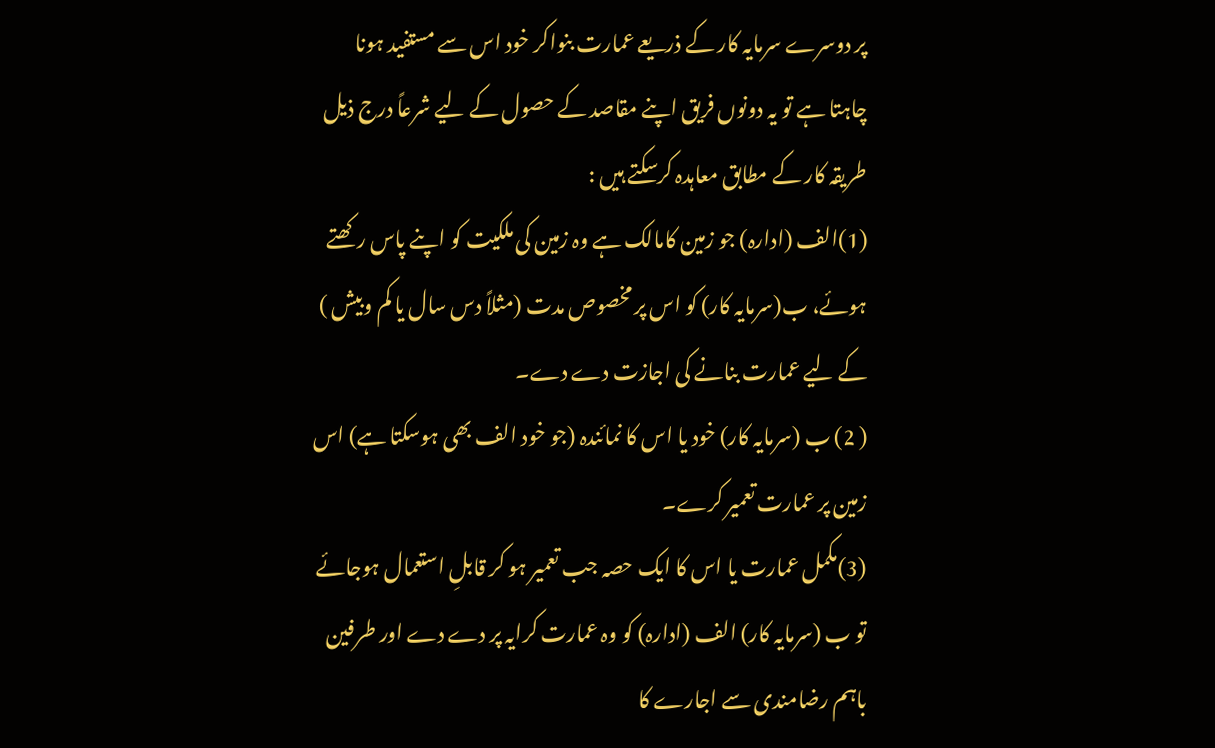پر دوسرے سرمایہ کار کے ذریعے عمارت بنواکر خود اس سے مستفید ہونا چاہتا ہے تو یہ دونوں فریق اپنے مقاصد کے حصول کے لیے شرعاً درج ذیل طریقہ کار کے مطابق معاہدہ کرسکتے ہیں :
(1)الف (ادارہ) جو زمین کامالک ہے وہ زمین کی ملکیت کو اپنے پاس رکھتے ہوئے، ب(سرمایہ کار) کو اس پر مخصوص مدت (مثلاً دس سال یا کم وبیش ) کے لیے عمارت بنانے کی اجازت دے دے۔
( 2) ب (سرمایہ کار) خود یا اس کا نمائندہ (جو خود الف بھی ہوسکتا ہے) اس زمین پر عمارت تعمیر کرے۔
(3)مکمل عمارت یا اس کا ایک حصہ جب تعمیر ہو کر قابلِ استعمال ہوجائے تو ب (سرمایہ کار) الف (ادارہ) کو وہ عمارت کرایہ پر دے دے اور طرفین باہم رضامندی سے اجارے کا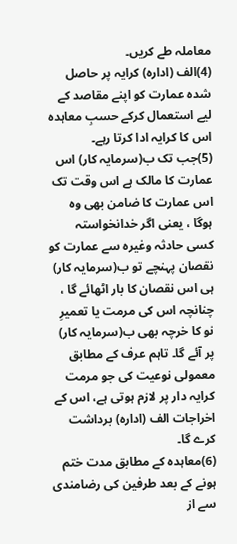معاملہ طے کریں۔
(4)الف (ادارہ) کرایہ پر حاصل شدہ عمارت کو اپنے مقاصد کے لیے استعمال کرکے حسبِ معاہدہ اس کا کرایہ ادا کرتا رہے۔
(5)جب تک ب(سرمایہ کار) اس عمارت کا مالک ہے اس وقت تک اس عمارت کا ضامن بھی وہ ہوگا ، یعنی اگر خدانخواستہ کسی حادثہ وغیرہ سے عمارت کو نقصان پہنچے تو ب(سرمایہ کار) ہی اس نقصان کا بار اٹھائے گا ، چنانچہ اس کی مرمت یا تعمیرِ نو کا خرچہ بھی ب(سرمایہ کار) پر آئے گا۔ تاہم عرف کے مطابق معمولی نوعیت کی جو مرمت کرایہ دار پر لازم ہوتی ہے، اس کے اخراجات الف (ادارہ) برداشت کرے گا۔
(6)معاہدہ کے مطابق مدت ختم ہونے کے بعد طرفین کی رضامندی سے از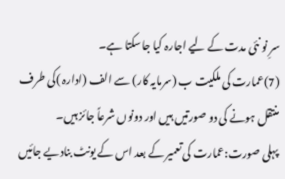سرِ نو نئی مدت کے لیے اجارہ کیا جاسکتا ہے۔
(7)عمارت کی ملکیت ب (سرمایہ کار) سے الف (ادارہ )کی طرف منتقل ہونے کی دو صورتیں ہیں اور دونوں شرعاً جائز ہیں۔
پہلی صورت:عمارت کی تعمیر کے بعد اس کے یونٹ بنادیے جائیں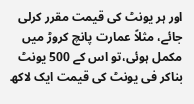اور ہر یونٹ کی قیمت مقرر کرلی جائے، مثلاً عمارت پانچ کروڑ میں مکمل ہوئی،تو اس کے 500 یونٹ بناکر فی یونٹ کی قیمت ایک لاکھ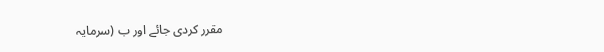مقرر کردی جائے اور ب (سرمایہ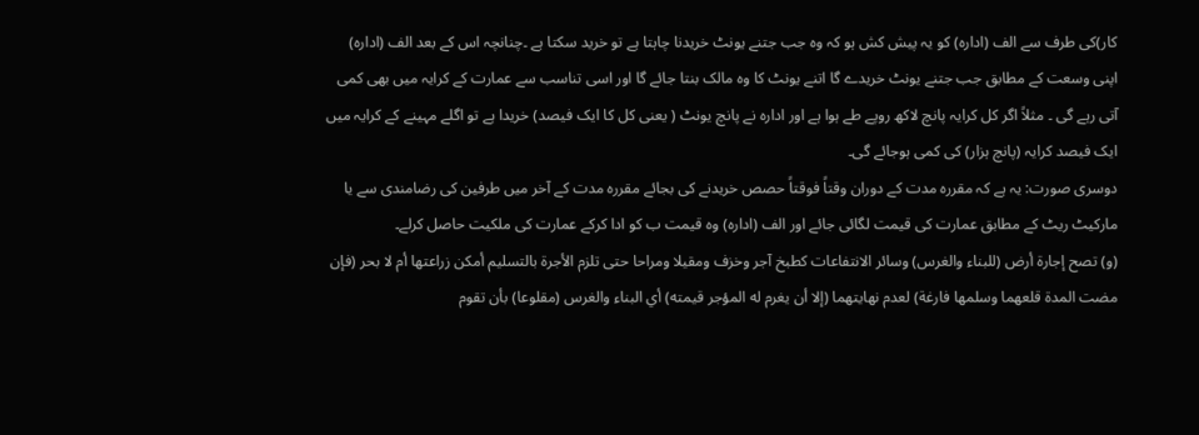کار)کی طرف سے الف (ادارہ) کو یہ پیش کش ہو کہ وہ جب جتنے یونٹ خریدنا چاہتا ہے تو خرید سکتا ہے ۔چنانچہ اس کے بعد الف (ادارہ) اپنی وسعت کے مطابق جب جتنے یونٹ خریدے گا اتنے یونٹ کا وہ مالک بنتا جائے گا اور اسی تناسب سے عمارت کے کرایہ میں بھی کمی آتی رہے گی ۔ مثلاً اگر کل کرایہ پانچ لاکھ روپے طے ہوا ہے اور ادارہ نے پانچ یونٹ ( یعنی کل کا ایک فیصد) خریدا ہے تو اگلے مہینے کے کرایہ میں ایک فیصد کرایہ (پانچ ہزار) کی کمی ہوجائے گی۔
دوسری صورت: یہ ہے کہ مقررہ مدت کے دوران وقتاً فوقتاً حصص خریدنے کی بجائے مقررہ مدت کے آخر میں طرفین کی رضامندی سے یا مارکیٹ ریٹ کے مطابق عمارت کی قیمت لگائی جائے اور الف (ادارہ) وہ قیمت ب کو ادا کرکے عمارت کی ملکیت حاصل کرلے۔
(و) تصح إجارة أرض (للبناء والغرس) وسائر الانتفاعات كطبخ آجر وخزف ومقيلا ومراحا حتى تلزم الأجرة بالتسليم أمكن زراعتها أم لا بحر (فإن مضت المدة قلعهما وسلمها فارغة) لعدم نهايتهما (إلا أن يغرم له المؤجر قيمته) أي البناء والغرس (مقلوعا) بأن تقوم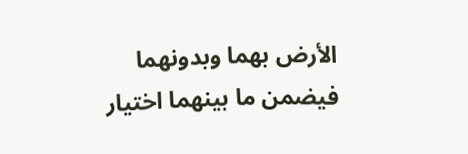الأرض بهما وبدونهما فيضمن ما بينهما اختيار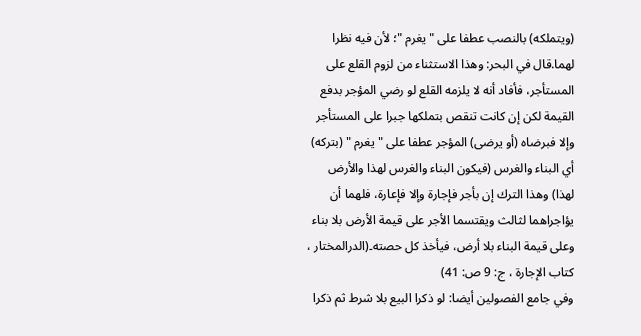(ويتملكه) بالنصب عطفا على " يغرم "؛ لأن فيه نظرا لهما.قال في البحر: وهذا الاستثناء من لزوم القلع على المستأجر، فأفاد أنه لا يلزمه القلع لو رضي المؤجر بدفع القيمة لكن إن كانت تنقص بتملكها جبرا على المستأجر وإلا فبرضاه (أو يرضى) المؤجر عطفا على " يغرم " (بتركه) أي البناء والغرس (فيكون البناء والغرس لهذا والأرض لهذا) وهذا الترك إن بأجر فإجارة وإلا فإعارة، فلهما أن يؤاجراهما لثالث ويقتسما الأجر على قيمة الأرض بلا بناء وعلى قيمة البناء بلا أرض، فيأخذ كل حصته۔(الدرالمختار ، كتاب الإجارة ، ج: 9 ص: 41)
وفي جامع الفصولين أيضا: لو ذكرا البيع بلا شرط ثم ذكرا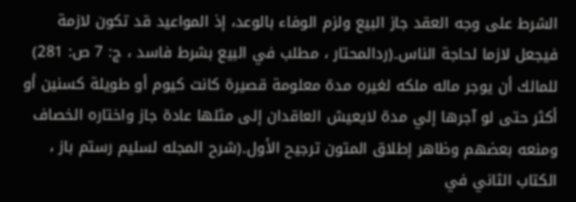الشرط على وجه العقد جاز البيع ولزم الوفاء بالوعد، إذ المواعيد قد تكون لازمة فيجعل لازما لحاجة الناس۔(ردالمحتار ، مطلب في البيع بشرط فاسد ، ج: 7 ص: 281)
للمالك أن يوجر ماله ملكه لغيره مدة معلومة قصيرة كانت كيوم أو طويلة كسنين أو أكثر حتى لو آجرها إلي مدة لايعيش العاقدان إلى مثلها عادة جاز واختاره الخصاف ومنعه بعضهم وظاهر إطلاق المتون ترجيح الأول۔(شرح المجله لسليم رستم باز ، الكتاب الثاني في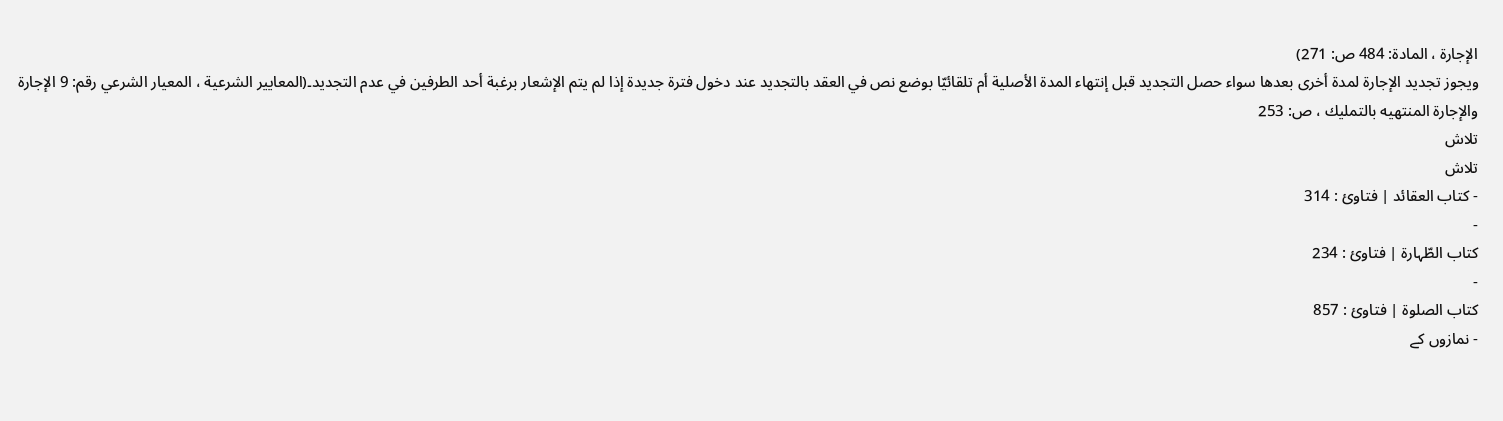الإجارة ، المادة: 484 ص: 271)
ويجوز تجديد الإجارة لمدة أخرى بعدها سواء حصل التجديد قبل إنتهاء المدة الأصلية أم تلقائيّا بوضع نص في العقد بالتجديد عند دخول فترة جديدة إذا لم يتم الإشعار برغبة أحد الطرفين في عدم التجديد۔(المعايير الشرعية ، المعيار الشرعي رقم: 9 الإجارة والإجارة المنتهيه بالتمليك ، ص: 253
تلاش
تلاش
- کتاب العقائد | فتاوئ : 314
-
کتاب الطّہارۃ | فتاوئ : 234
-
کتاب الصلوۃ | فتاوئ : 857
- نمازوں کے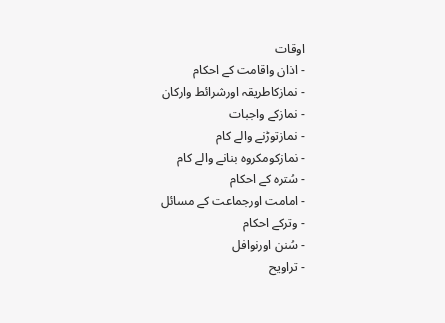اوقات
- اذان واقامت کے احکام
- نمازکاطریقہ اورشرائط وارکان
- نمازکے واجبات
- نمازتوڑنے والے کام
- نمازکومکروہ بنانے والے کام
- سُترہ کے احکام
- امامت اورجماعت کے مسائل
- وترکے احکام
- سُنن اورنوافل
- تراویح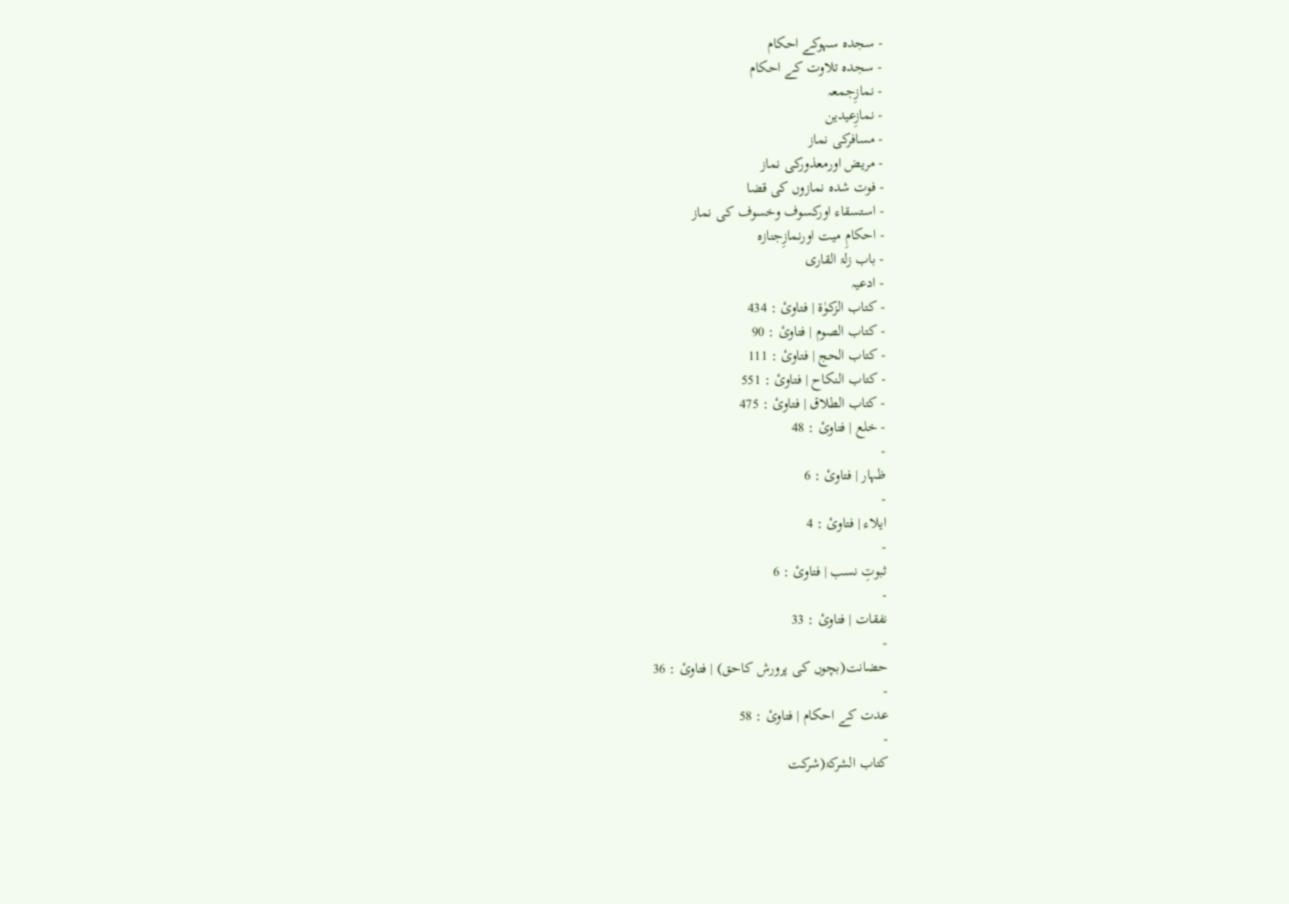- سجدہ سہوکے احکام
- سجدہ تلاوت کے احکام
- نمازِجمعہ
- نمازِعیدین
- مسافرکی نماز
- مریض اورمعذورکی نماز
- فوت شدہ نمازوں کی قضا
- استسقاء اورکسوف وخسوف کی نماز
- احکامِ میت اورنمازِجنازہ
- باب زلۃ القاری
- ادعیہ
- کتاب الزکوٰۃ | فتاوئ : 434
- کتاب الصوم | فتاوئ : 90
- کتاب الحج | فتاوئ : 111
- کتاب النکاح | فتاوئ : 551
- کتاب الطلاق | فتاوئ : 475
- خلع | فتاوئ : 48
-
ظہار | فتاوئ : 6
-
ایلاء | فتاوئ : 4
-
ثبوتِ نسب | فتاوئ : 6
-
نفقات | فتاوئ : 33
-
حضانت(بچوں کی پرورش کاحق) | فتاوئ : 36
-
عدت کے احکام | فتاوئ : 58
-
کتاب الشرکۃ(شرکت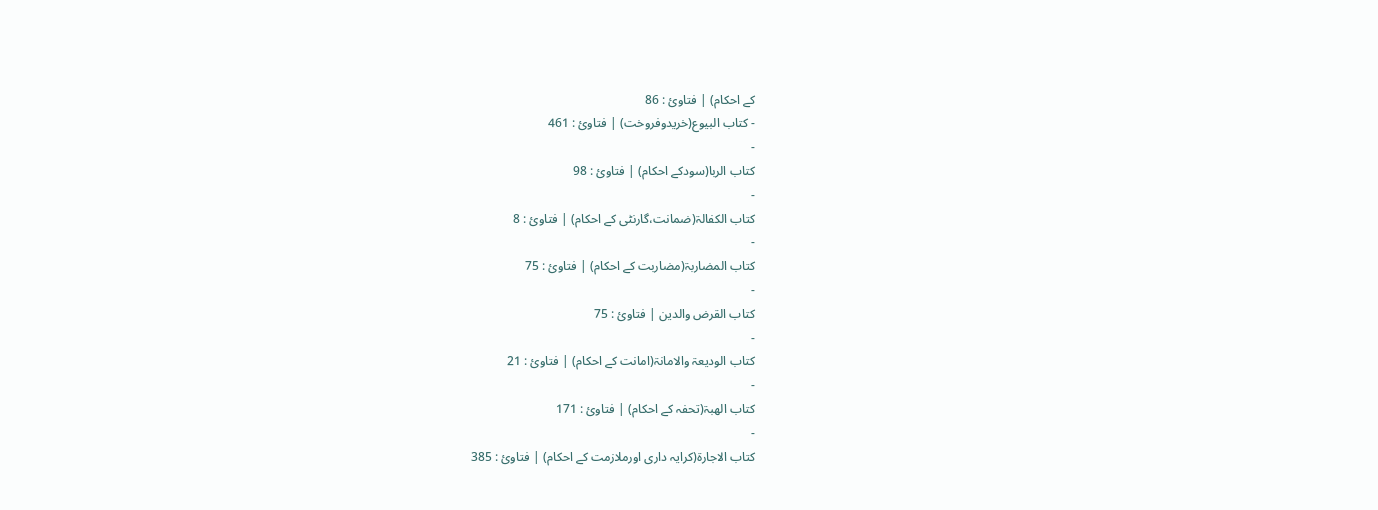کے احکام) | فتاوئ : 86
- کتاب البیوع(خریدوفروخت) | فتاوئ : 461
-
کتاب الربا(سودکے احکام) | فتاوئ : 98
-
کتاب الکفالۃ(ضمانت،گارنٹی کے احکام) | فتاوئ : 8
-
کتاب المضاربۃ(مضاربت کے احکام) | فتاوئ : 75
-
کتاب القرض والدین | فتاوئ : 75
-
کتاب الودیعۃ والامانۃ(امانت کے احکام) | فتاوئ : 21
-
کتاب الھبۃ(تحفہ کے احکام) | فتاوئ : 171
-
کتاب الاجارۃ(کرایہ داری اورملازمت کے احکام) | فتاوئ : 385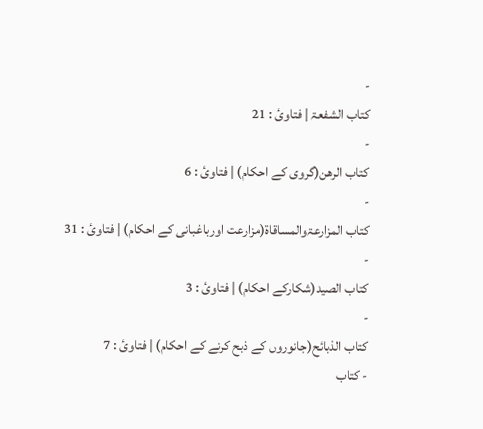-
کتاب الشفعۃ | فتاوئ : 21
-
کتاب الرھن(گروی کے احکام) | فتاوئ : 6
-
کتاب المزارعۃوالمساقاۃ(مزارعت اورباغبانی کے احکام) | فتاوئ : 31
-
کتاب الصید(شکارکے احکام) | فتاوئ : 3
-
کتاب الذبائح(جانوروں کے ذبح کرنے کے احکام) | فتاوئ : 7
- کتاب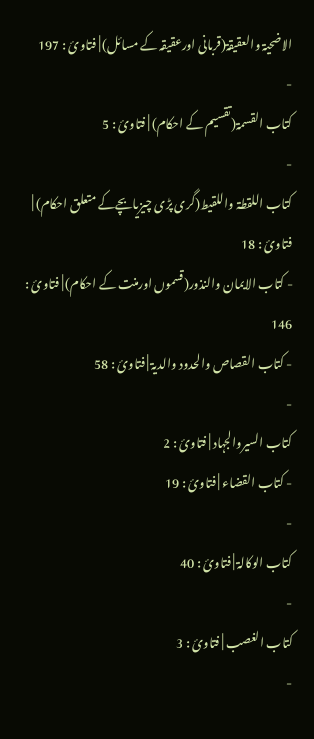الاضحیۃ والعقیقۃ(قربانی اورعقیقہ کے مسائل) | فتاوئ : 197
-
کتاب القسمۃ(تقسیم کے احکام) | فتاوئ : 5
-
کتاب اللقطۃ واللقيط(گری پڑی چیزيابچےکے متعلق احکام) | فتاوئ : 18
- کتاب الایمان والنذور(قسموں اورمنت کے احکام) | فتاوئ : 146
- کتاب القصاص والحدود والدیۃ | فتاوئ : 58
-
کتاب السیروالجہاد | فتاوئ : 2
- کتاب القضاء | فتاوئ : 19
-
کتاب الوکالۃ | فتاوئ : 40
-
کتاب الغصب | فتاوئ : 3
-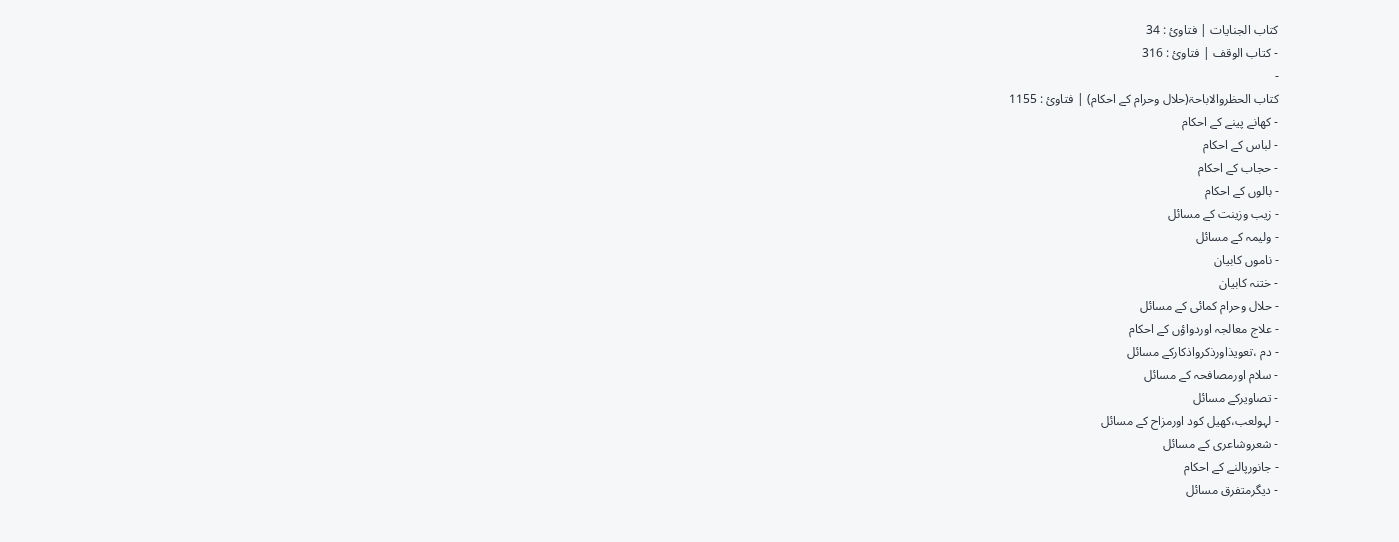کتاب الجنایات | فتاوئ : 34
- کتاب الوقف | فتاوئ : 316
-
کتاب الحظروالاباحۃ(حلال وحرام کے احکام) | فتاوئ : 1155
- کھانے پینے کے احکام
- لباس کے احکام
- حجاب کے احکام
- بالوں کے احکام
- زیب وزینت کے مسائل
- ولیمہ کے مسائل
- ناموں کابیان
- ختنہ کابیان
- حلال وحرام کمائی کے مسائل
- علاج معالجہ اوردواؤں کے احکام
- دم ،تعویذاورذکرواذکارکے مسائل
- سلام اورمصافحہ کے مسائل
- تصاویرکے مسائل
- لہولعب،کھیل کود اورمزاح کے مسائل
- شعروشاعری کے مسائل
- جانورپالنے کے احکام
- دیگرمتفرق مسائل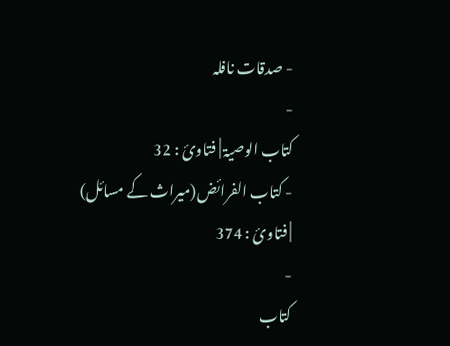- صدقات نافلہ
-
کتاب الوصیۃ | فتاوئ : 32
- کتاب الفرائض(میراث کے مسائل) | فتاوئ : 374
-
کتاب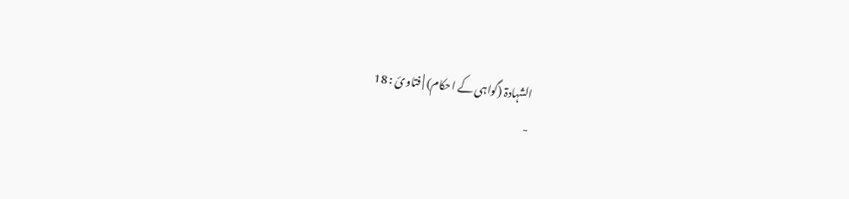الشہادۃ (گواہی کے احکام) | فتاوئ : 18
-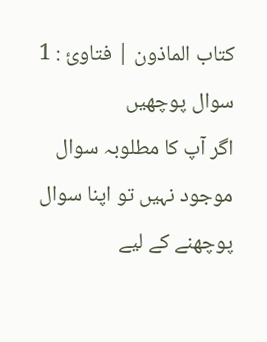کتاب الماذون | فتاوئ : 1
سوال پوچھیں
اگر آپ کا مطلوبہ سوال موجود نہیں تو اپنا سوال پوچھنے کے لیے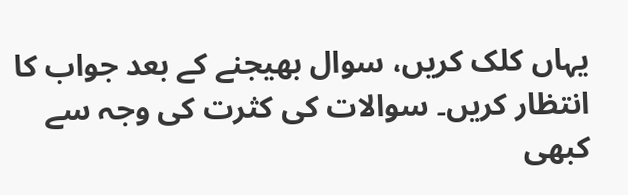یہاں کلک کریں، سوال بھیجنے کے بعد جواب کا انتظار کریں۔ سوالات کی کثرت کی وجہ سے کبھی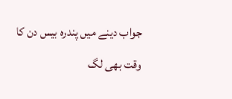جواب دینے میں پندرہ بیس دن کا وقت بھی لگ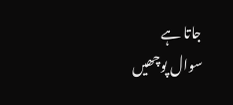جاتا ہے
سوال پوچھیں